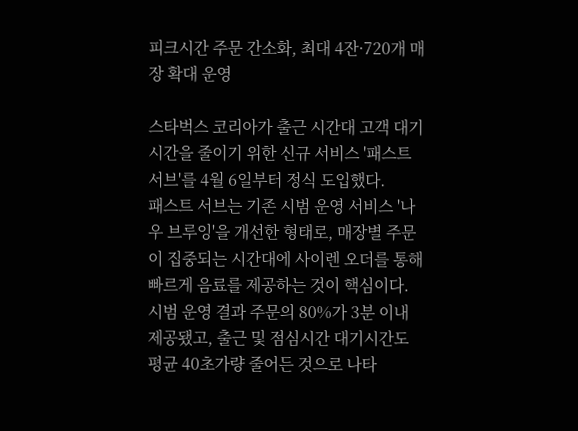피크시간 주문 간소화, 최대 4잔·720개 매장 확대 운영

스타벅스 코리아가 출근 시간대 고객 대기시간을 줄이기 위한 신규 서비스 '패스트 서브'를 4월 6일부터 정식 도입했다.
패스트 서브는 기존 시범 운영 서비스 '나우 브루잉'을 개선한 형태로, 매장별 주문이 집중되는 시간대에 사이렌 오더를 통해 빠르게 음료를 제공하는 것이 핵심이다. 시범 운영 결과 주문의 80%가 3분 이내 제공됐고, 출근 및 점심시간 대기시간도 평균 40초가량 줄어든 것으로 나타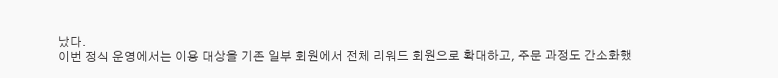났다.
이번 정식 운영에서는 이용 대상을 기존 일부 회원에서 전체 리워드 회원으로 확대하고, 주문 과정도 간소화했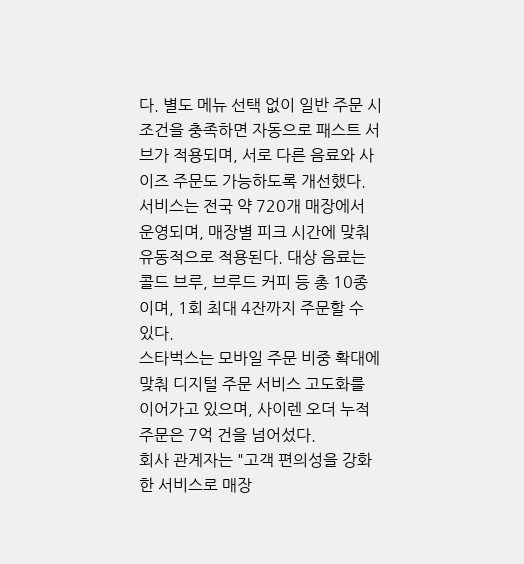다. 별도 메뉴 선택 없이 일반 주문 시 조건을 충족하면 자동으로 패스트 서브가 적용되며, 서로 다른 음료와 사이즈 주문도 가능하도록 개선했다.
서비스는 전국 약 720개 매장에서 운영되며, 매장별 피크 시간에 맞춰 유동적으로 적용된다. 대상 음료는 콜드 브루, 브루드 커피 등 총 10종이며, 1회 최대 4잔까지 주문할 수 있다.
스타벅스는 모바일 주문 비중 확대에 맞춰 디지털 주문 서비스 고도화를 이어가고 있으며, 사이렌 오더 누적 주문은 7억 건을 넘어섰다.
회사 관계자는 "고객 편의성을 강화한 서비스로 매장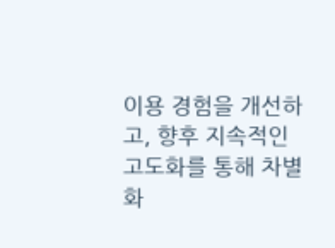이용 경험을 개선하고, 향후 지속적인 고도화를 통해 차별화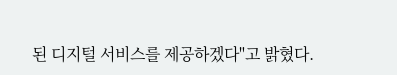된 디지털 서비스를 제공하겠다"고 밝혔다.